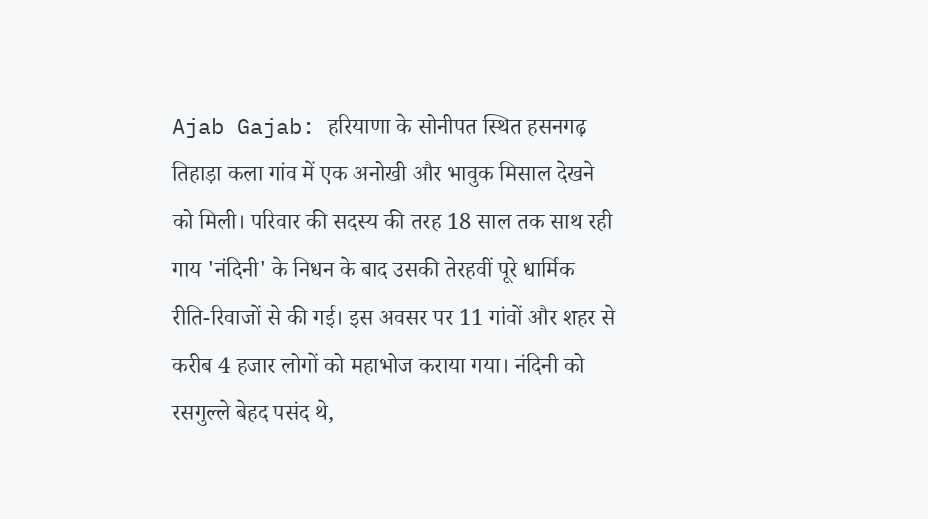Ajab Gajab: हरियाणा के सोनीपत स्थित हसनगढ़ तिहाड़ा कला गांव में एक अनोखी और भावुक मिसाल देखने को मिली। परिवार की सदस्य की तरह 18 साल तक साथ रही गाय 'नंदिनी' के निधन के बाद उसकी तेरहवीं पूरे धार्मिक रीति-रिवाजों से की गई। इस अवसर पर 11 गांवों और शहर से करीब 4 हजार लोगों को महाभोज कराया गया। नंदिनी को रसगुल्ले बेहद पसंद थे,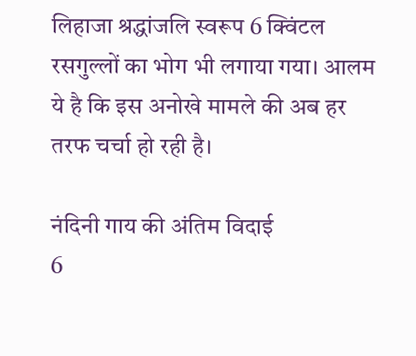लिहाजा श्रद्धांजलि स्वरूप 6 क्विंटल रसगुल्लों का भोग भी लगाया गया। आलम ये है कि इस अनोखे मामले की अब हर तरफ चर्चा हो रही है।

नंदिनी गाय की अंतिम विदाई
6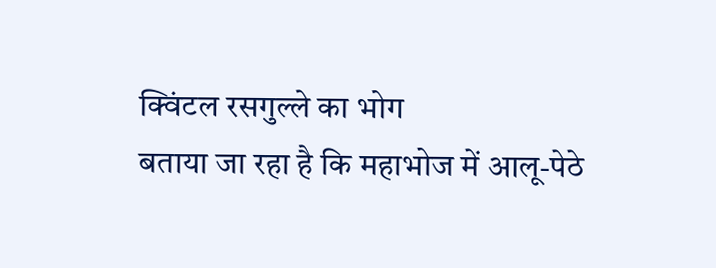क्विंटल रसगुल्ले का भोग
बताया जा रहा है कि महाभोज में आलू-पेठे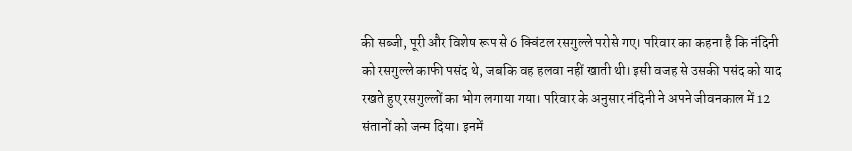की सब्जी, पूरी और विशेष रूप से 6 क्विंटल रसगुल्ले परोसे गए। परिवार का कहना है कि नंदिनी को रसगुल्ले काफी पसंद थे, जबकि वह हलवा नहीं खाती थी। इसी वजह से उसकी पसंद को याद रखते हुए रसगुल्लों का भोग लगाया गया। परिवार के अनुसार नंदिनी ने अपने जीवनकाल में 12 संतानों को जन्म दिया। इनमें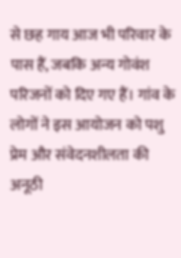से छह गाय आज भी परिवार के पास हैं, जबकि अन्य गोवंश परिजनों को दिए गए हैं। गांव के लोगों ने इस आयोजन को पशु प्रेम और संवेदनशीलता की अनूठी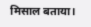मिसाल बताया।